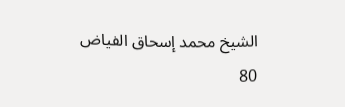الشيخ محمد إسحاق الفياض
80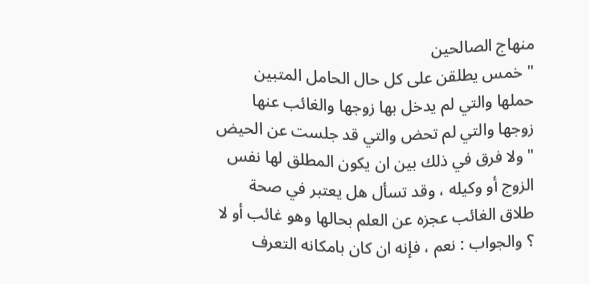منهاج الصالحين
" خمس يطلقن على كل حال الحامل المتبين حملها والتي لم يدخل بها زوجها والغائب عنها زوجها والتي لم تحض والتي قد جلست عن الحيض " ولا فرق في ذلك بين ان يكون المطلق لها نفس الزوج أو وكيله ، وقد تسأل هل يعتبر في صحة طلاق الغائب عجزه عن العلم بحالها وهو غائب أو لا ؟ والجواب : نعم ، فإنه ان كان بامكانه التعرف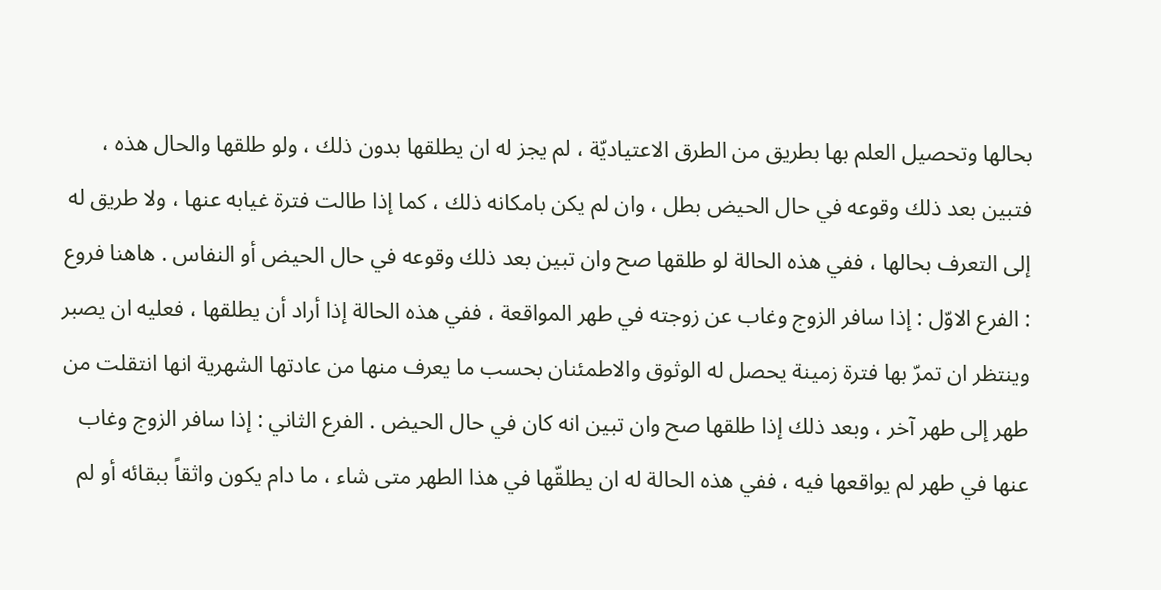بحالها وتحصيل العلم بها بطريق من الطرق الاعتياديّة ، لم يجز له ان يطلقها بدون ذلك ، ولو طلقها والحال هذه ، فتبين بعد ذلك وقوعه في حال الحيض بطل ، وان لم يكن بامكانه ذلك ، كما إذا طالت فترة غيابه عنها ، ولا طريق له إلى التعرف بحالها ، ففي هذه الحالة لو طلقها صح وان تبين بعد ذلك وقوعه في حال الحيض أو النفاس . هاهنا فروع : الفرع الاوّل : إذا سافر الزوج وغاب عن زوجته في طهر المواقعة ، ففي هذه الحالة إذا أراد أن يطلقها ، فعليه ان يصبر وينتظر ان تمرّ بها فترة زمينة يحصل له الوثوق والاطمئنان بحسب ما يعرف منها من عادتها الشهرية انها انتقلت من طهر إلى طهر آخر ، وبعد ذلك إذا طلقها صح وان تبين انه كان في حال الحيض . الفرع الثاني : إذا سافر الزوج وغاب عنها في طهر لم يواقعها فيه ، ففي هذه الحالة له ان يطلقّها في هذا الطهر متى شاء ، ما دام يكون واثقاً ببقائه أو لم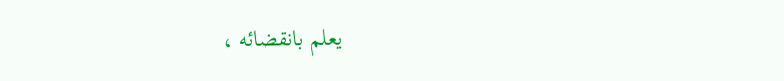يعلم بانقضائه ،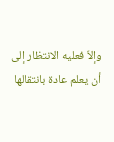وإلاّ فعليه الانتظار إلى أن يعلم عادة بانتقالها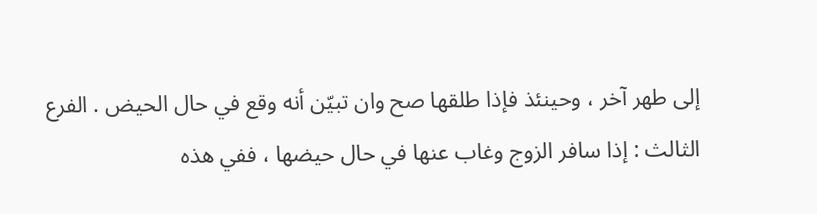إلى طهر آخر ، وحينئذ فإذا طلقها صح وان تبيّن أنه وقع في حال الحيض . الفرع الثالث : إذا سافر الزوج وغاب عنها في حال حيضها ، ففي هذه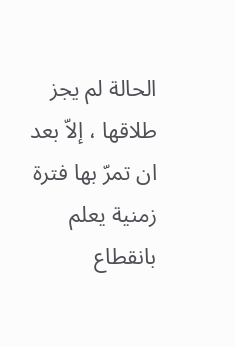الحالة لم يجز طلاقها ، إلاّ بعد ان تمرّ بها فترة زمنية يعلم بانقطاع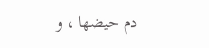دم حيضها ، و